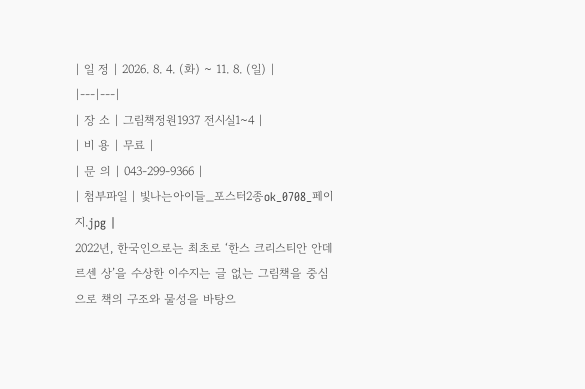| 일 정 | 2026. 8. 4. (화) ~ 11. 8. (일) |
|---|---|
| 장 소 | 그림책정원1937 전시실1~4 |
| 비 용 | 무료 |
| 문 의 | 043-299-9366 |
| 첨부파일 | 빛나는아이들_포스터2종ok_0708_페이지.jpg |
2022년, 한국인으로는 최초로 ‘한스 크리스티안 안데르센 상’을 수상한 이수지는 글 없는 그림책을 중심으로 책의 구조와 물성을 바탕으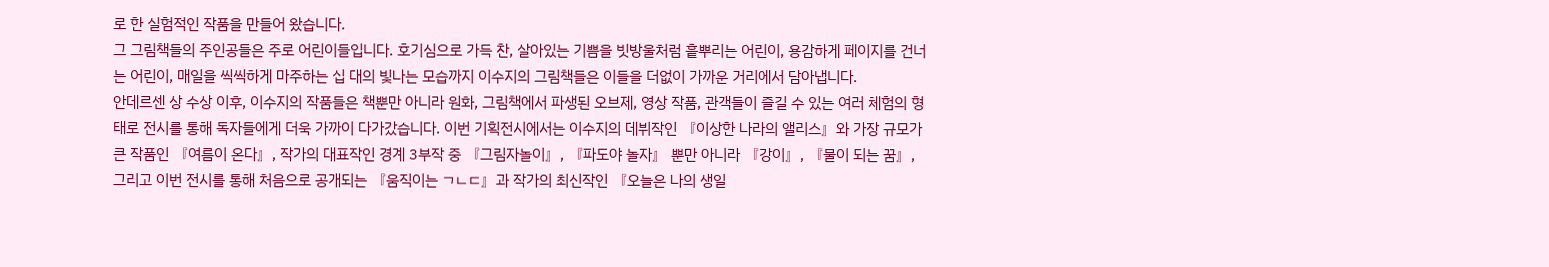로 한 실험적인 작품을 만들어 왔습니다.
그 그림책들의 주인공들은 주로 어린이들입니다. 호기심으로 가득 찬, 살아있는 기쁨을 빗방울처럼 흩뿌리는 어린이, 용감하게 페이지를 건너는 어린이, 매일을 씩씩하게 마주하는 십 대의 빛나는 모습까지 이수지의 그림책들은 이들을 더없이 가까운 거리에서 담아냅니다.
안데르센 상 수상 이후, 이수지의 작품들은 책뿐만 아니라 원화, 그림책에서 파생된 오브제, 영상 작품, 관객들이 즐길 수 있는 여러 체험의 형태로 전시를 통해 독자들에게 더욱 가까이 다가갔습니다. 이번 기획전시에서는 이수지의 데뷔작인 『이상한 나라의 앨리스』와 가장 규모가 큰 작품인 『여름이 온다』, 작가의 대표작인 경계 3부작 중 『그림자놀이』, 『파도야 놀자』 뿐만 아니라 『강이』, 『물이 되는 꿈』, 그리고 이번 전시를 통해 처음으로 공개되는 『움직이는 ㄱㄴㄷ』과 작가의 최신작인 『오늘은 나의 생일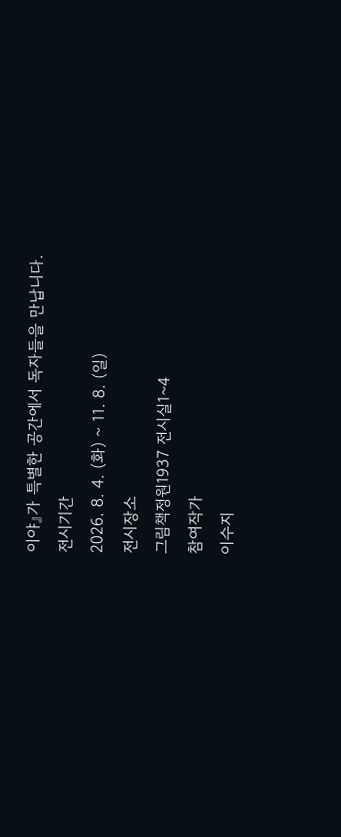이야』가 특별한 공간에서 독자들을 만납니다.
전시기간
2026. 8. 4. (화) ~ 11. 8. (일)
전시장소
그림책정원1937 전시실1~4
참여작가
이수지